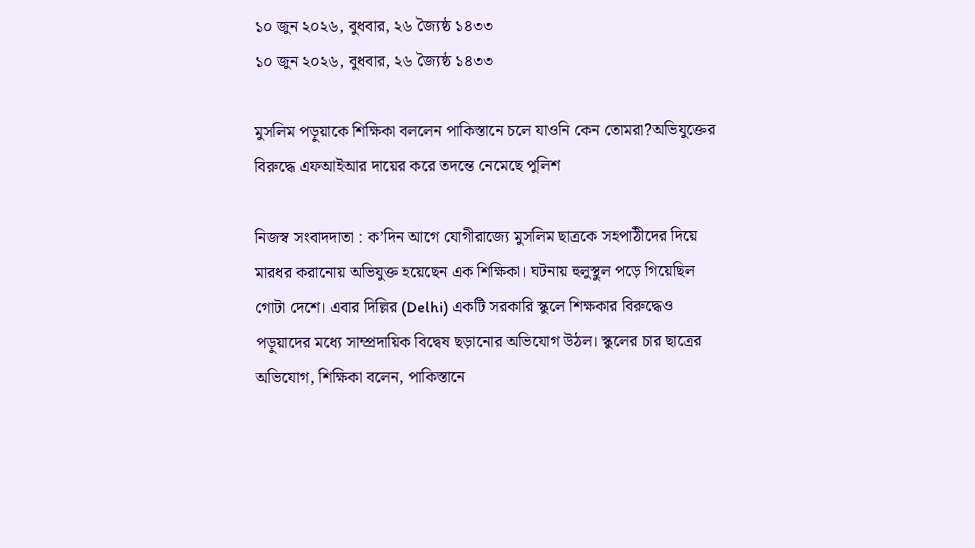১০ জুন ২০২৬, বুধবার, ২৬ জ্যৈষ্ঠ ১৪৩৩
১০ জুন ২০২৬, বুধবার, ২৬ জ্যৈষ্ঠ ১৪৩৩

মুসলিম পড়ুয়াকে শিক্ষিকা বললেন পাকিস্তানে চলে যাওনি কেন তোমরা?অভিযুক্তের বিরুদ্ধে এফআইআর দায়ের করে তদন্তে নেমেছে পুলিশ

নিজস্ব সংবাদদাতা : ক’দিন আগে যোগীরাজ্যে মুসলিম ছাত্রকে সহপাঠীদের দিয়ে মারধর করানোয় অভিযুক্ত হয়েছেন এক শিক্ষিকা। ঘটনায় হুলুস্থুল পড়ে গিয়েছিল গোটা দেশে। এবার দিল্লির (Delhi) একটি সরকারি স্কুলে শিক্ষকার বিরুদ্ধেও পড়ুয়াদের মধ্যে সাম্প্রদায়িক বিদ্বেষ ছড়ানোর অভিযোগ উঠল। স্কুলের চার ছাত্রের অভিযোগ, শিক্ষিকা বলেন, পাকিস্তানে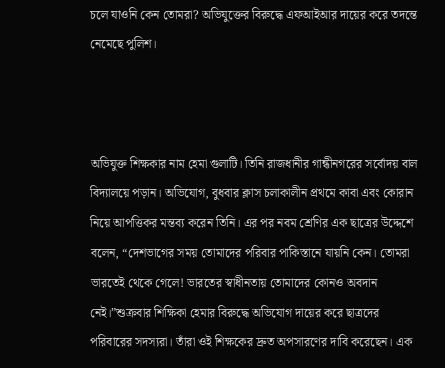চলে যাওনি কেন তোমরা? অভিযুক্তের বিরুদ্ধে এফআইআর দায়ের করে তদন্তে নেমেছে পুলিশ।



অভিযুক্ত শিক্ষকার নাম হেমা গুলাটি। তিনি রাজধানীর গান্ধীনগরের সর্বোদয় বাল বিদ্যালয়ে পড়ান। অভিযোগ, বুধবার ক্লাস চলাকালীন প্রথমে কাবা এবং কোরান নিয়ে আপত্তিকর মন্তব্য করেন তিনি। এর পর নবম শ্রেণির এক ছাত্রের উদ্দেশে বলেন, “দেশভাগের সময় তোমাদের পরিবার পাকিস্তানে যায়নি কেন। তোমরা ভারতেই থেকে গেলে! ভারতের স্বাধীনতায় তোমাদের কোনও অবদান নেই।”শুক্রবার শিক্ষিকা হেমার বিরুদ্ধে অভিযোগ দায়ের করে ছাত্রদের পরিবারের সদস্যরা। তাঁরা ওই শিক্ষকের দ্রুত অপসারণের দাবি করেছেন। এক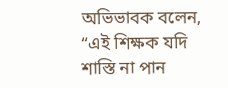অভিভাবক বলেন, “এই শিক্ষক যদি শাস্তি না পান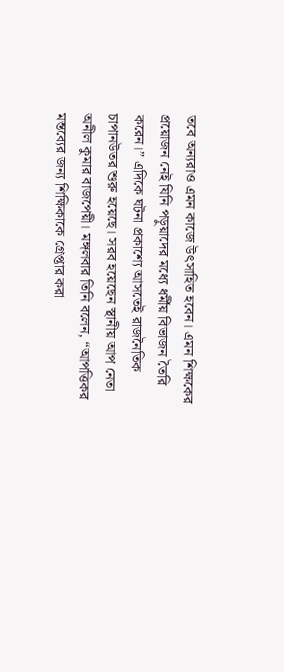তবে অন্যরাও এমন কাজে উৎসাহিত হবেন। এমন শিক্ষকের প্রয়োজন নেই যিনি পড়ুয়াদের মধ্যে ধর্মীয় বিভাজন তৈরি করেন।” এদিকে ঘটনা প্রকাশ্যে আসতেই রাজনৈতিক চাপানউতর শুরু হয়েছে। সরব হয়েছেন স্থানীয় আপ নেতা অনীল কুমার বাজপেয়ী। মঙ্গলবার তিনি বলেন, “আপত্তিকর মন্তব্যের জন্য শিক্ষিকাকে গ্রেপ্তার করা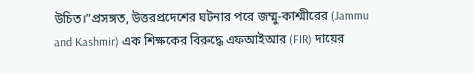উচিত।”প্রসঙ্গত, উত্তরপ্রদেশের ঘটনার পরে জম্মু-কাশ্মীরের (Jammu and Kashmir) এক শিক্ষকের বিরুদ্ধে এফআইআর (FIR) দায়ের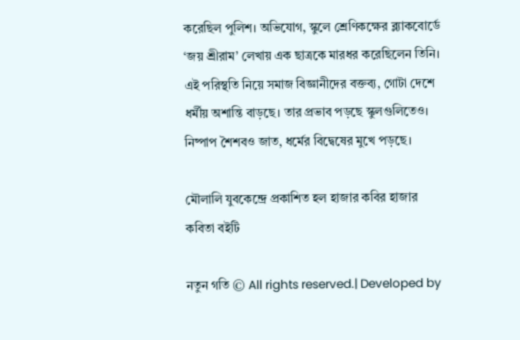করেছিল পুলিশ। অভিযোগ, স্কুলে শ্রেণিকক্ষের ব্ল্যাকবোর্ডে ‘জয় শ্রীরাম’ লেখায় এক ছাত্রকে মারধর করেছিলেন তিনি। এই পরিস্থতি নিয়ে সমাজ বিজ্ঞানীদের বক্তব্য, গোটা দেশে ধর্মীয় অশান্তি বাড়ছে। তার প্রভাব পড়ছে স্কুলগুলিতেও। নিষ্পাপ শৈশবও জাত, ধর্মের বিদ্বেষের মুখে পড়ছে।

মৌলালি যুবকেন্দ্রে প্রকাশিত হল হাজার কবির হাজার কবিতা বইটি

নতুন গতি © All rights reserved.| Developed by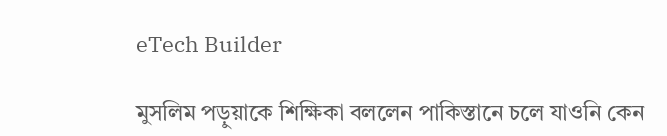eTech Builder

মুসলিম পড়ুয়াকে শিক্ষিকা বললেন পাকিস্তানে চলে যাওনি কেন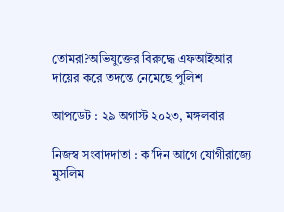তোমরা?অভিযুক্তের বিরুদ্ধে এফআইআর দায়ের করে তদন্তে নেমেছে পুলিশ

আপডেট : ২৯ অগাস্ট ২০২৩, মঙ্গলবার

নিজস্ব সংবাদদাতা : ক’দিন আগে যোগীরাজ্যে মুসলিম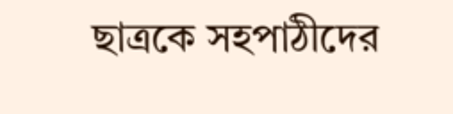ছাত্রকে সহপাঠীদের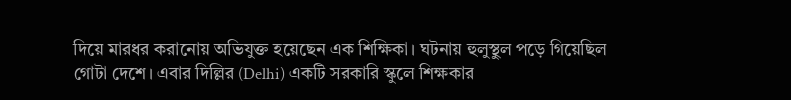দিয়ে মারধর করানোয় অভিযুক্ত হয়েছেন এক শিক্ষিকা। ঘটনায় হুলুস্থুল পড়ে গিয়েছিল গোটা দেশে। এবার দিল্লির (Delhi) একটি সরকারি স্কুলে শিক্ষকার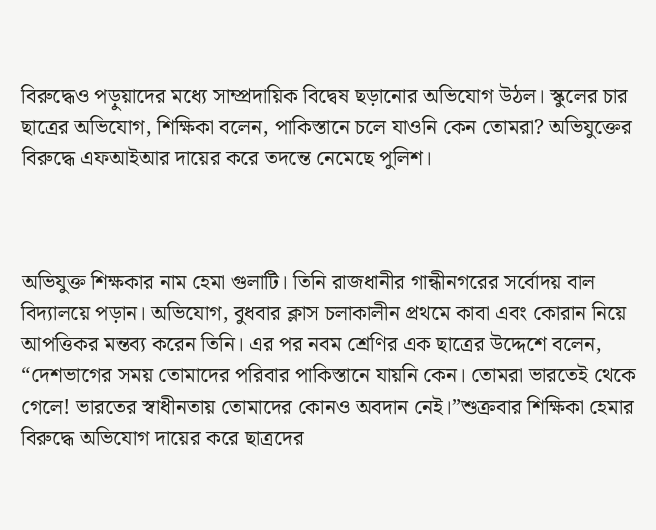বিরুদ্ধেও পড়ুয়াদের মধ্যে সাম্প্রদায়িক বিদ্বেষ ছড়ানোর অভিযোগ উঠল। স্কুলের চার ছাত্রের অভিযোগ, শিক্ষিকা বলেন, পাকিস্তানে চলে যাওনি কেন তোমরা? অভিযুক্তের বিরুদ্ধে এফআইআর দায়ের করে তদন্তে নেমেছে পুলিশ।



অভিযুক্ত শিক্ষকার নাম হেমা গুলাটি। তিনি রাজধানীর গান্ধীনগরের সর্বোদয় বাল বিদ্যালয়ে পড়ান। অভিযোগ, বুধবার ক্লাস চলাকালীন প্রথমে কাবা এবং কোরান নিয়ে আপত্তিকর মন্তব্য করেন তিনি। এর পর নবম শ্রেণির এক ছাত্রের উদ্দেশে বলেন, “দেশভাগের সময় তোমাদের পরিবার পাকিস্তানে যায়নি কেন। তোমরা ভারতেই থেকে গেলে! ভারতের স্বাধীনতায় তোমাদের কোনও অবদান নেই।”শুক্রবার শিক্ষিকা হেমার বিরুদ্ধে অভিযোগ দায়ের করে ছাত্রদের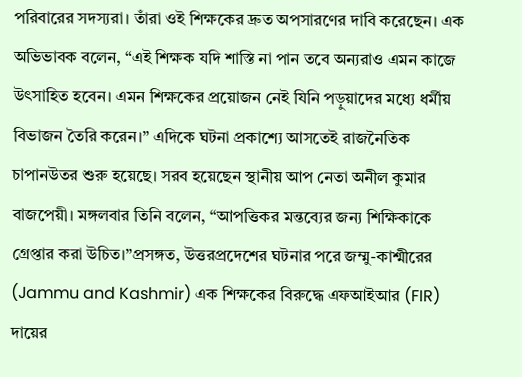পরিবারের সদস্যরা। তাঁরা ওই শিক্ষকের দ্রুত অপসারণের দাবি করেছেন। এক অভিভাবক বলেন, “এই শিক্ষক যদি শাস্তি না পান তবে অন্যরাও এমন কাজে উৎসাহিত হবেন। এমন শিক্ষকের প্রয়োজন নেই যিনি পড়ুয়াদের মধ্যে ধর্মীয় বিভাজন তৈরি করেন।” এদিকে ঘটনা প্রকাশ্যে আসতেই রাজনৈতিক চাপানউতর শুরু হয়েছে। সরব হয়েছেন স্থানীয় আপ নেতা অনীল কুমার বাজপেয়ী। মঙ্গলবার তিনি বলেন, “আপত্তিকর মন্তব্যের জন্য শিক্ষিকাকে গ্রেপ্তার করা উচিত।”প্রসঙ্গত, উত্তরপ্রদেশের ঘটনার পরে জম্মু-কাশ্মীরের (Jammu and Kashmir) এক শিক্ষকের বিরুদ্ধে এফআইআর (FIR) দায়ের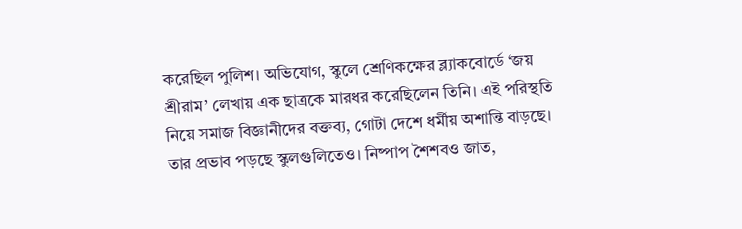করেছিল পুলিশ। অভিযোগ, স্কুলে শ্রেণিকক্ষের ব্ল্যাকবোর্ডে ‘জয় শ্রীরাম’ লেখায় এক ছাত্রকে মারধর করেছিলেন তিনি। এই পরিস্থতি নিয়ে সমাজ বিজ্ঞানীদের বক্তব্য, গোটা দেশে ধর্মীয় অশান্তি বাড়ছে। তার প্রভাব পড়ছে স্কুলগুলিতেও। নিষ্পাপ শৈশবও জাত,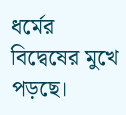ধর্মের বিদ্বেষের মুখে পড়ছে।